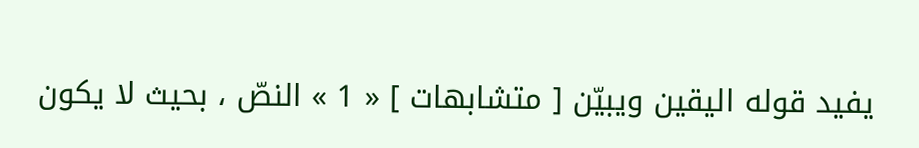يفيد قوله اليقين ويبيّن [ متشابهات ] « 1 » النصّ ، بحيث لا يكون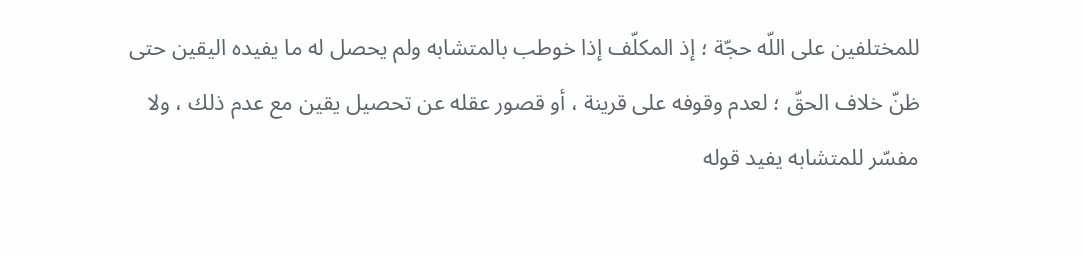للمختلفين على اللّه حجّة ؛ إذ المكلّف إذا خوطب بالمتشابه ولم يحصل له ما يفيده اليقين حتى ظنّ خلاف الحقّ ؛ لعدم وقوفه على قرينة ، أو قصور عقله عن تحصيل يقين مع عدم ذلك ، ولا مفسّر للمتشابه يفيد قوله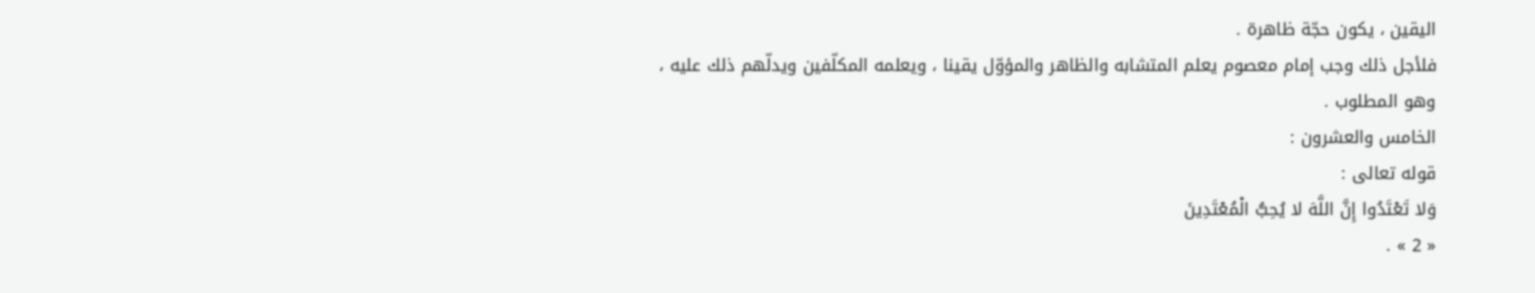اليقين ، يكون حجّة ظاهرة .
فلأجل ذلك وجب إمام معصوم يعلم المتشابه والظاهر والمؤوّل يقينا ، ويعلمه المكلّفين ويدلّهم ذلك عليه ، وهو المطلوب .
الخامس والعشرون :
قوله تعالى :
وَلا تَعْتَدُوا إِنَّ اللَّهَ لا يُحِبُّ الْمُعْتَدِينَ
« 2 » .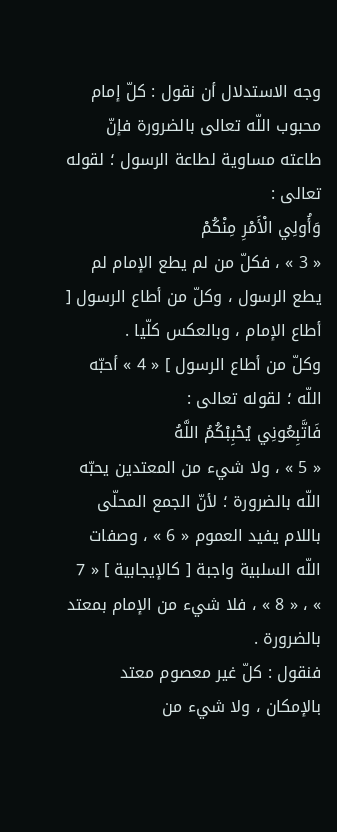وجه الاستدلال أن نقول : كلّ إمام محبوب اللّه تعالى بالضرورة فإنّ طاعته مساوية لطاعة الرسول ؛ لقوله تعالى :
وَأُولِي الْأَمْرِ مِنْكُمْ
« 3 » ، فكلّ من لم يطع الإمام لم يطع الرسول ، وكلّ من أطاع الرسول [ أطاع الإمام ، وبالعكس كلّيا .
وكلّ من أطاع الرسول ] « 4 » أحبّه اللّه ؛ لقوله تعالى :
فَاتَّبِعُونِي يُحْبِبْكُمُ اللَّهُ
« 5 » ، ولا شيء من المعتدين يحبّه اللّه بالضرورة ؛ لأنّ الجمع المحلّى باللام يفيد العموم « 6 » ، وصفات اللّه السلبية واجبة [ كالإيجابية ] « 7 » ، « 8 » ، فلا شيء من الإمام بمعتد بالضرورة .
فنقول : كلّ غير معصوم معتد بالإمكان ، ولا شيء من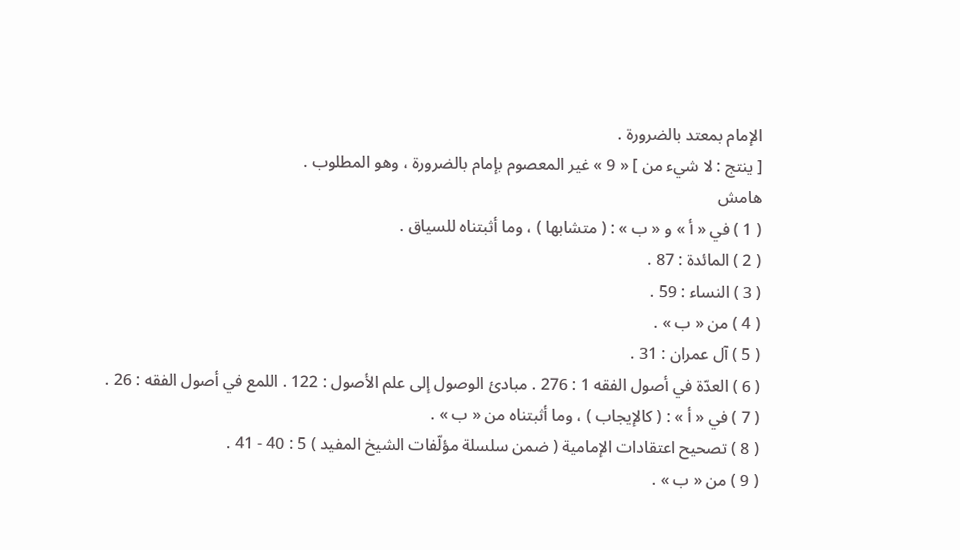الإمام بمعتد بالضرورة .
[ ينتج : لا شيء من ] « 9 » غير المعصوم بإمام بالضرورة ، وهو المطلوب .
هامش
( 1 ) في « أ » و « ب » : ( متشابها ) ، وما أثبتناه للسياق .
( 2 ) المائدة : 87 .
( 3 ) النساء : 59 .
( 4 ) من « ب » .
( 5 ) آل عمران : 31 .
( 6 ) العدّة في أصول الفقه 1 : 276 . مبادئ الوصول إلى علم الأصول : 122 . اللمع في أصول الفقه : 26 .
( 7 ) في « أ » : ( كالإيجاب ) ، وما أثبتناه من « ب » .
( 8 ) تصحيح اعتقادات الإمامية ( ضمن سلسلة مؤلّفات الشيخ المفيد ) 5 : 40 - 41 .
( 9 ) من « ب » .